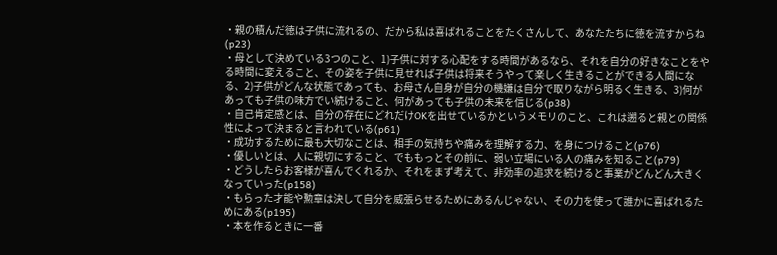・親の積んだ徳は子供に流れるの、だから私は喜ばれることをたくさんして、あなたたちに徳を流すからね(p23)
・母として決めている3つのこと、1)子供に対する心配をする時間があるなら、それを自分の好きなことをやる時間に変えること、その姿を子供に見せれば子供は将来そうやって楽しく生きることができる人間になる、2)子供がどんな状態であっても、お母さん自身が自分の機嫌は自分で取りながら明るく生きる、3)何があっても子供の味方でい続けること、何があっても子供の未来を信じる(p38)
・自己肯定感とは、自分の存在にどれだけOKを出せているかというメモリのこと、これは遡ると親との関係性によって決まると言われている(p61)
・成功するために最も大切なことは、相手の気持ちや痛みを理解する力、を身につけること(p76)
・優しいとは、人に親切にすること、でももっとその前に、弱い立場にいる人の痛みを知ること(p79)
・どうしたらお客様が喜んでくれるか、それをまず考えて、非効率の追求を続けると事業がどんどん大きくなっていった(p158)
・もらった才能や勲章は決して自分を威張らせるためにあるんじゃない、その力を使って誰かに喜ばれるためにある(p195)
・本を作るときに一番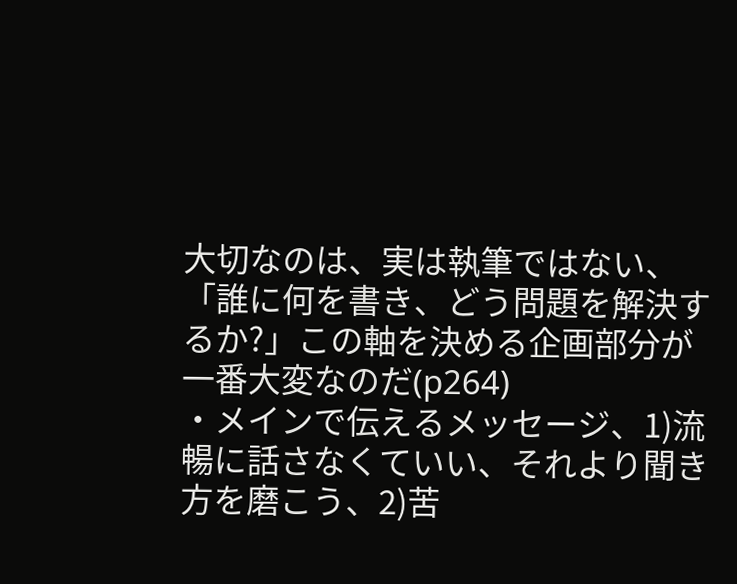大切なのは、実は執筆ではない、「誰に何を書き、どう問題を解決するか?」この軸を決める企画部分が一番大変なのだ(p264)
・メインで伝えるメッセージ、1)流暢に話さなくていい、それより聞き方を磨こう、2)苦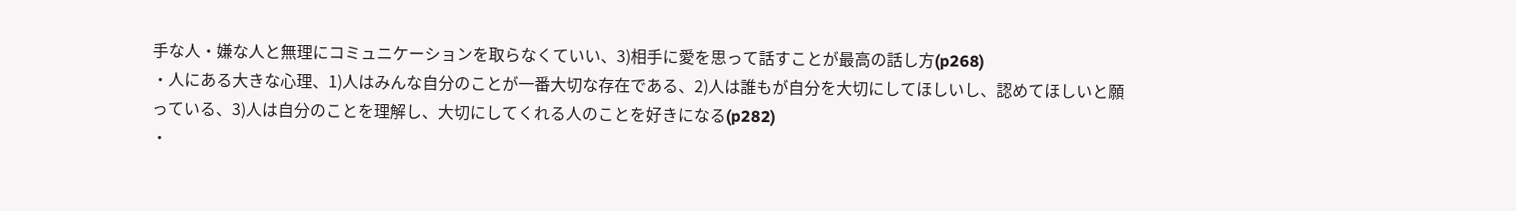手な人・嫌な人と無理にコミュニケーションを取らなくていい、3)相手に愛を思って話すことが最高の話し方(p268)
・人にある大きな心理、1)人はみんな自分のことが一番大切な存在である、2)人は誰もが自分を大切にしてほしいし、認めてほしいと願っている、3)人は自分のことを理解し、大切にしてくれる人のことを好きになる(p282)
・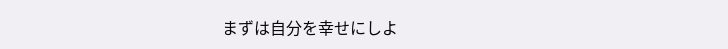まずは自分を幸せにしよ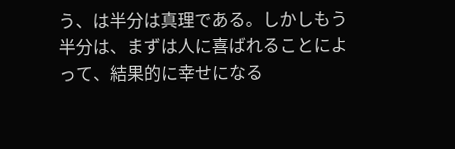う、は半分は真理である。しかしもう半分は、まずは人に喜ばれることによって、結果的に幸せになる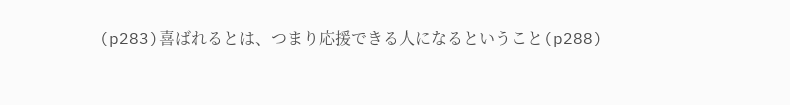(p283)喜ばれるとは、つまり応援できる人になるということ(p288)